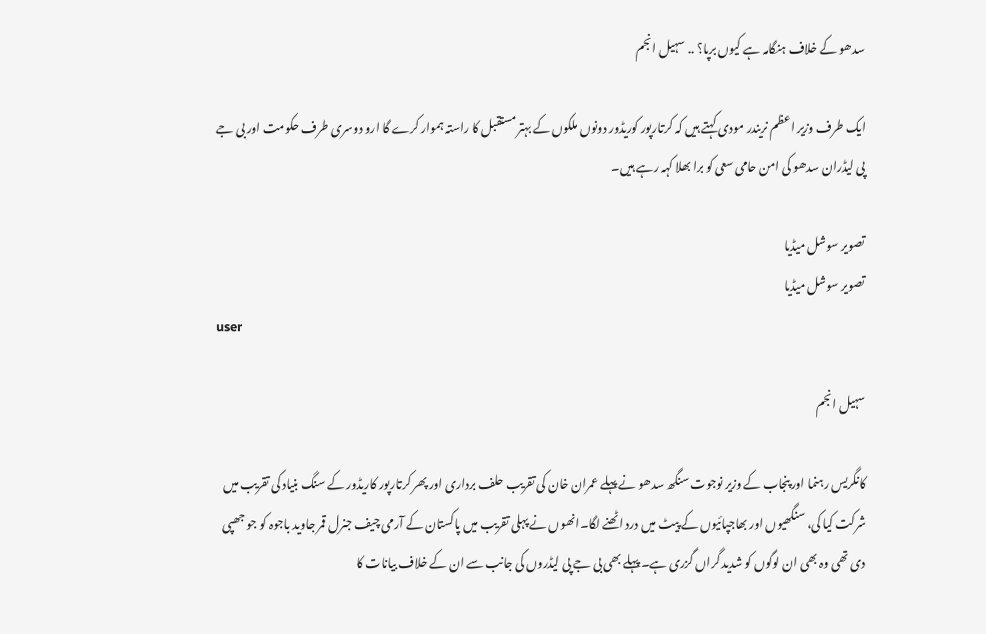سدھو کے خلاف ہنگامہ ہے کیوں برپا؟ .. سہیل انجم

ایک طرف وزیر اعظم نریندر مودی کہتے ہیں کہ کرتارپور کوریڈور دونوں ملکوں کے بہتر مستقبل کا راستہ ہموار کرے گا ارو دوسری طرف حکومت اور بی جے پی لیڈران سدھو کی امن حامی سعی کو برا بھلا کہہ رہے ہیں۔

تصویر سوشل میڈیا
تصویر سوشل میڈیا
user

سہیل انجم

کانگریس رہنما اور پنجاب کے وزیر نوجوت سنگھ سدھو نے پہلے عمران خان کی تقریب حلف برداری اور پھر کرتارپور کاریڈور کے سنگ بنیاد کی تقریب میں شرکت کیا کی، سنگھیوں اور بھاجپائیوں کے پیٹ میں درد اٹھنے لگا۔انھوں نے پہلی تقریب میں پاکستان کے آرمی چیف جنرل قمر جاوید باجوہ کو جو جھپی دی تھی وہ بھی ان لوگوں کو شدید گراں گزری ہے۔ پہلے بھی بی جے پی لیڈروں کی جانب سے ان کے خلاف بیانات کا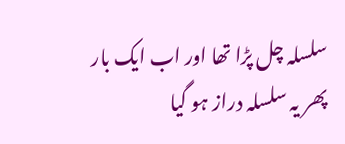سلسلہ چل پڑا تھا اور اب ایک بار پھر یہ سلسلہ دراز ہو گیا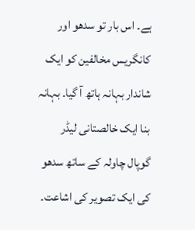ہے۔ اس بار تو سدھو اور کانگریس مخالفین کو ایک شاندار بہانہ ہاتھ آ گیا۔ بہانہ بنا ایک خالصتانی لیڈر گوپال چاولہ کے ساتھ سدھو کی ایک تصویر کی اشاعت۔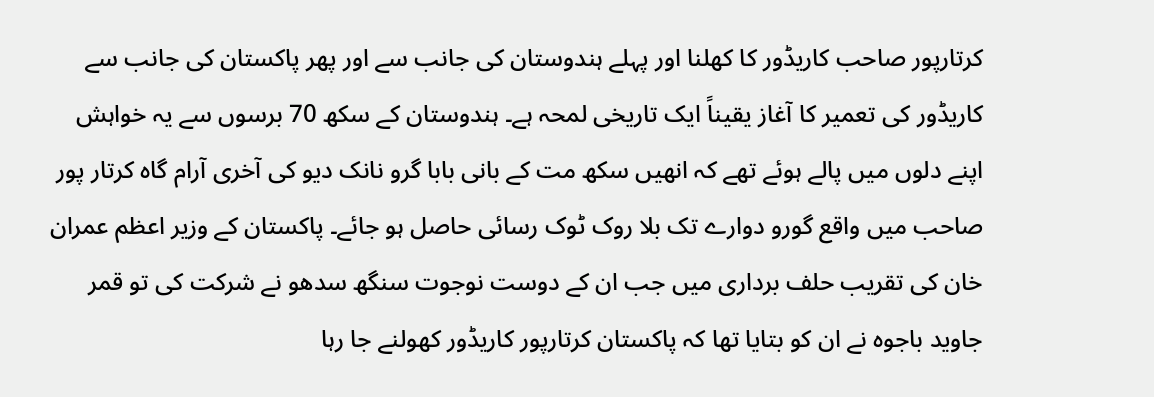کرتارپور صاحب کاریڈور کا کھلنا اور پہلے ہندوستان کی جانب سے اور پھر پاکستان کی جانب سے کاریڈور کی تعمیر کا آغاز یقیناً ایک تاریخی لمحہ ہے۔ ہندوستان کے سکھ 70 برسوں سے یہ خواہش اپنے دلوں میں پالے ہوئے تھے کہ انھیں سکھ مت کے بانی بابا گرو نانک دیو کی آخری آرام گاہ کرتار پور صاحب میں واقع گورو دوارے تک بلا روک ٹوک رسائی حاصل ہو جائے۔ پاکستان کے وزیر اعظم عمران خان کی تقریب حلف برداری میں جب ان کے دوست نوجوت سنگھ سدھو نے شرکت کی تو قمر جاوید باجوہ نے ان کو بتایا تھا کہ پاکستان کرتارپور کاریڈور کھولنے جا رہا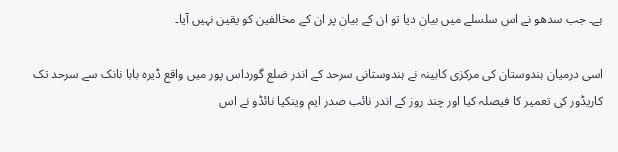ہے۔ جب سدھو نے اس سلسلے میں بیان دیا تو ان کے بیان پر ان کے مخالفین کو یقین نہیں آیا۔

اسی درمیان ہندوستان کی مرکزی کابینہ نے ہندوستانی سرحد کے اندر ضلع گورداس پور میں واقع ڈیرہ بابا نانک سے سرحد تک کاریڈور کی تعمیر کا فیصلہ کیا اور چند روز کے اندر نائب صدر ایم وینکیا نائڈو نے اس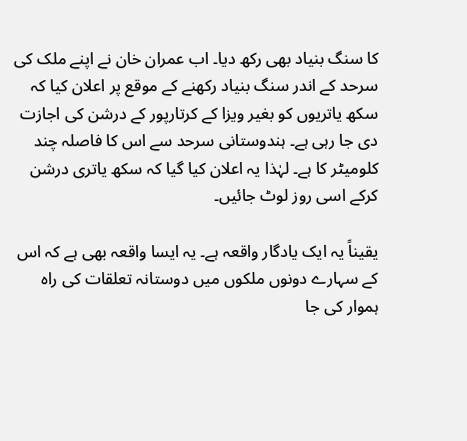کا سنگ بنیاد بھی رکھ دیا۔ اب عمران خان نے اپنے ملک کی سرحد کے اندر سنگ بنیاد رکھنے کے موقع پر اعلان کیا کہ سکھ یاتریوں کو بغیر ویزا کے کرتارپور کے درشن کی اجازت دی جا رہی ہے۔ ہندوستانی سرحد سے اس کا فاصلہ چند کلومیٹر کا ہے۔ لہٰذا یہ اعلان کیا گیا کہ سکھ یاتری درشن کرکے اسی روز لوٹ جائیں۔

یقیناً یہ ایک یادگار واقعہ ہے۔ یہ ایسا واقعہ بھی ہے کہ اس کے سہارے دونوں ملکوں میں دوستانہ تعلقات کی راہ ہموار کی جا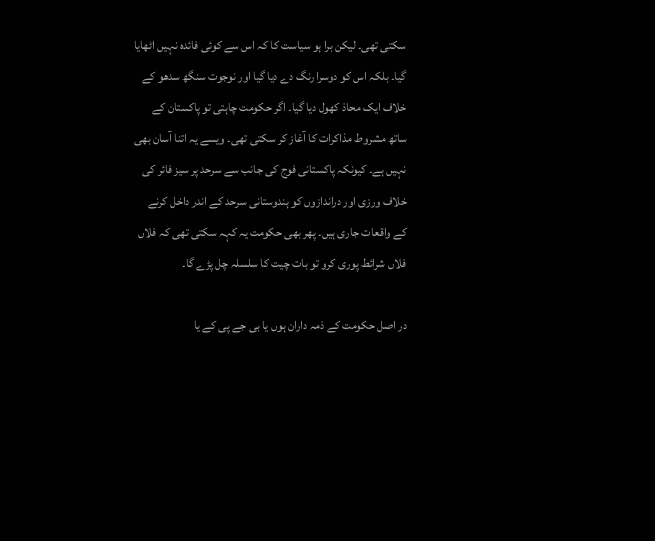سکتی تھی۔ لیکن برا ہو سیاست کا کہ اس سے کوئی فائدہ نہیں اٹھایا گیا۔ بلکہ اس کو دوسرا رنگ دے دیا گیا اور نوجوت سنگھ سدھو کے خلاف ایک محاذ کھول دیا گیا۔ اگر حکومت چاہتی تو پاکستان کے ساتھ مشروط مذاکرات کا آغاز کر سکتی تھی۔ ویسے یہ اتنا آسان بھی نہیں ہے۔ کیونکہ پاکستانی فوج کی جانب سے سرحد پر سیز فائر کی خلاف ورزی اور دراندازوں کو ہندوستانی سرحد کے اندر داخل کرنے کے واقعات جاری ہیں۔ پھر بھی حکومت یہ کہہ سکتی تھی کہ فلاں فلاں شرائط پوری کرو تو بات چیت کا سلسلہ چل پڑے گا۔

در اصل حکومت کے ذمہ داران ہوں یا بی جے پی کے یا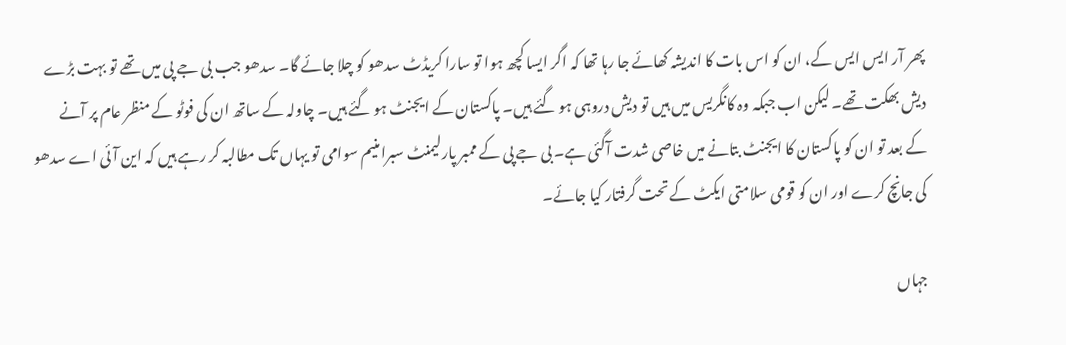پھر آر ایس ایس کے، ان کو اس بات کا اندیشہ کھائے جا رہا تھا کہ اگر ایسا کچھ ہوا تو سارا کریڈٹ سدھو کو چلا جائے گا۔ سدھو جب بی جے پی میں تھے تو بہت بڑے دیش بھکت تھے۔ لیکن اب جبکہ وہ کانگریس میں ہیں تو دیش دروہی ہو گئے ہیں۔ پاکستان کے ایجنٹ ہو گئے ہیں۔ چاولہ کے ساتھ ان کی فوٹو کے منظر عام پر آنے کے بعد تو ان کو پاکستان کا ایجنٹ بتانے میں خاصی شدت آگئی ہے۔ بی جے پی کے ممبر پارلیمنٹ سبرامنیم سوامی تو یہاں تک مطالبہ کر رہے ہیں کہ این آئی اے سدھو کی جانچ کرے اور ان کو قومی سلامتی ایکٹ کے تحت گرفتار کیا جائے۔

جہاں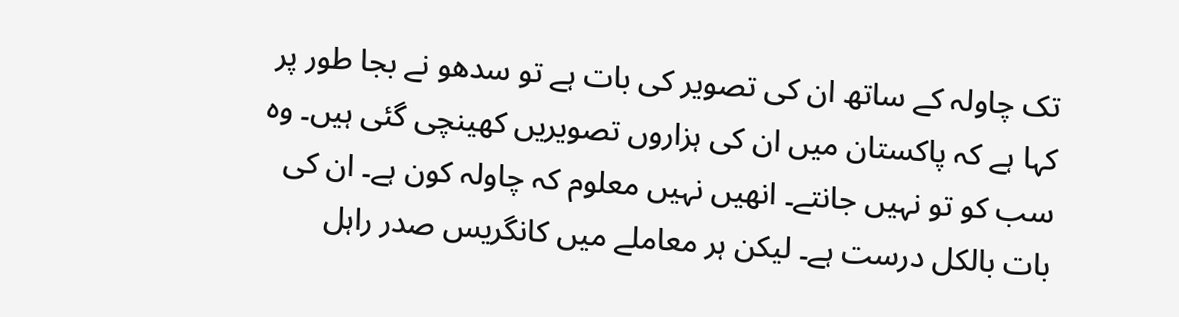تک چاولہ کے ساتھ ان کی تصویر کی بات ہے تو سدھو نے بجا طور پر کہا ہے کہ پاکستان میں ان کی ہزاروں تصویریں کھینچی گئی ہیں۔ وہ سب کو تو نہیں جانتے۔ انھیں نہیں معلوم کہ چاولہ کون ہے۔ ان کی بات بالکل درست ہے۔ لیکن ہر معاملے میں کانگریس صدر راہل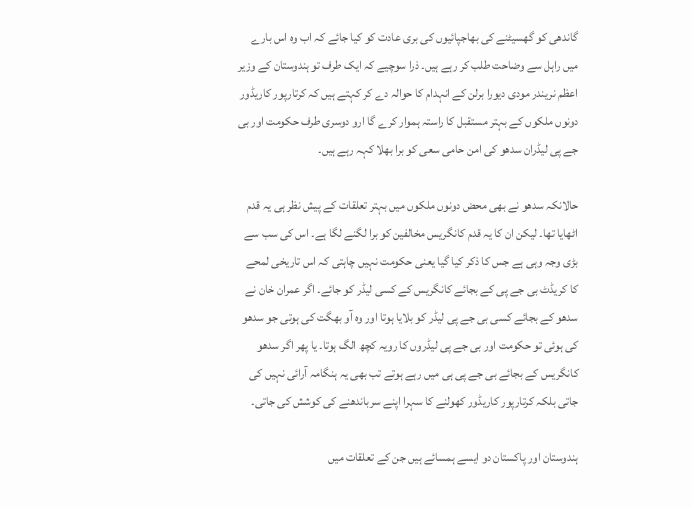گاندھی کو گھسیٹنے کی بھاجپائیوں کی بری عادت کو کیا جائے کہ اب وہ اس بارے میں راہل سے وضاحت طلب کر رہے ہیں۔ ذرا سوچیے کہ ایک طرف تو ہندوستان کے وزیر اعظم نریندر مودی دیورا برلن کے انہدام کا حوالہ دے کر کہتے ہیں کہ کرتارپور کاریڈور دونوں ملکوں کے بہتر مستقبل کا راستہ ہموار کرے گا ارو دوسری طرف حکومت اور بی جے پی لیڈران سدھو کی امن حامی سعی کو برا بھلا کہہ رہے ہیں۔

حالانکہ سدھو نے بھی محض دونوں ملکوں میں بہتر تعلقات کے پیش نظر ہی یہ قدم اٹھایا تھا۔ لیکن ان کا یہ قدم کانگریس مخالفین کو برا لگنے لگا ہے۔ اس کی سب سے بڑی وجہ وہی ہے جس کا ذکر کیا گیا یعنی حکومت نہیں چاہتی کہ اس تاریخی لمحے کا کریڈٹ بی جے پی کے بجائے کانگریس کے کسی لیڈر کو جائے۔ اگر عمران خان نے سدھو کے بجائے کسی بی جے پی لیڈر کو بلایا ہوتا اور وہ آو بھگت کی ہوتی جو سدھو کی ہوئی تو حکومت اور بی جے پی لیڈروں کا رویہ کچھ الگ ہوتا۔ یا پھر اگر سدھو کانگریس کے بجائے بی جے پی ہی میں رہے ہوتے تب بھی یہ ہنگامہ آرائی نہیں کی جاتی بلکہ کرتارپور کاریڈور کھولنے کا سہرا اپنے سرباندھنے کی کوشش کی جاتی۔

ہندوستان اور پاکستان دو ایسے ہمسائے ہیں جن کے تعلقات میں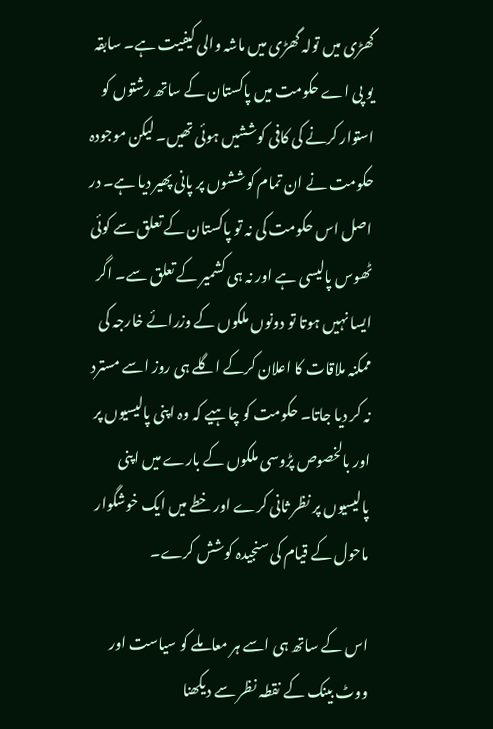گھڑی میں تولہ گھڑی میں ماشہ والی کیفیت ہے۔ سابقہ یو پی اے حکومت میں پاکستان کے ساتھ رشتوں کو استوار کرنے کی کافی کوششیں ہوئی تھیں۔ لیکن موجودہ حکومت نے ان تمام کوششوں پر پانی پھیر دیا ہے۔ در اصل اس حکومت کی نہ تو پاکستان کے تعلق سے کوئی ٹھوس پالیسی ہے اور نہ ہی کشمیر کے تعلق سے۔ اگر ایسا نہیں ہوتا تو دونوں ملکوں کے وزرائے خارجہ کی ممکنہ ملاقات کا اعلان کرکے اگلے ہی روز اسے مسترد نہ کر دیا جاتا۔ حکومت کو چاہیے کہ وہ اپنی پالیسیوں پر اور بالخصوص پڑوسی ملکوں کے بارے میں اپنی پالیسیوں پر نظر ثانی کرے اور خطے میں ایک خوشگوار ماحول کے قیام کی سنجیدہ کوشش کرے۔

اس کے ساتھ ہی اسے ہر معاملے کو سیاست اور ووٹ بینک کے نقطہ نظر سے دیکھنا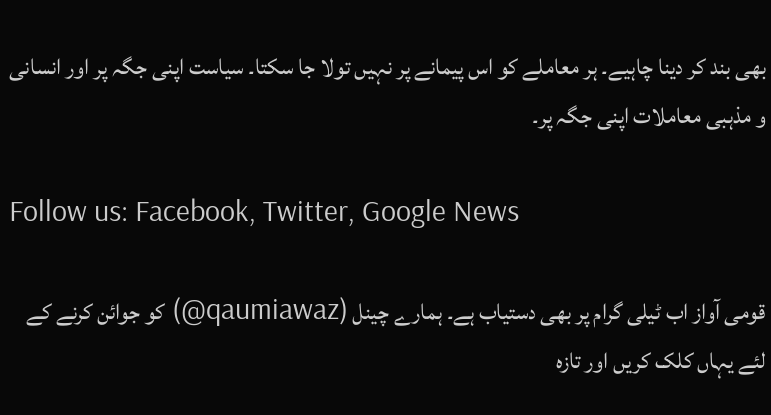بھی بند کر دینا چاہیے۔ ہر معاملے کو اس پیمانے پر نہیں تولا جا سکتا۔ سیاست اپنی جگہ پر اور انسانی و مذہبی معاملات اپنی جگہ پر۔

Follow us: Facebook, Twitter, Google News

قومی آواز اب ٹیلی گرام پر بھی دستیاب ہے۔ ہمارے چینل (qaumiawaz@) کو جوائن کرنے کے لئے یہاں کلک کریں اور تازہ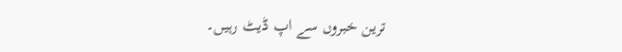ترین خبروں سے اپ ڈیٹ رہیں۔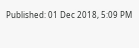Published: 01 Dec 2018, 5:09 PM